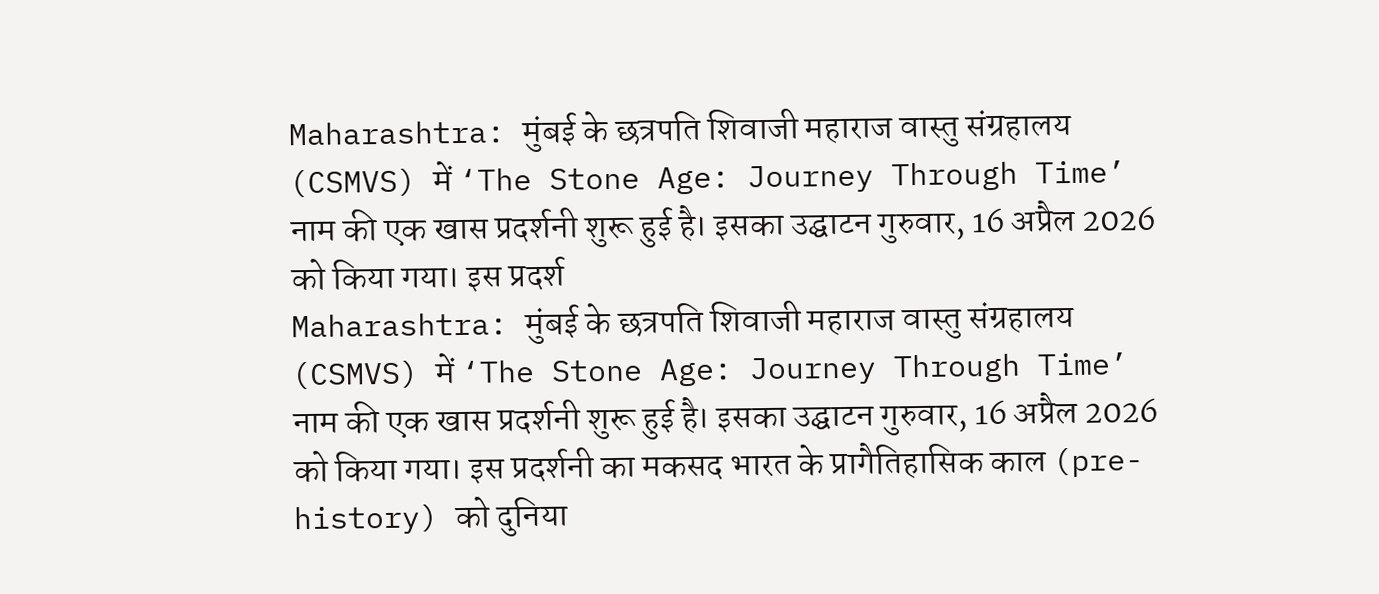Maharashtra: मुंबई के छत्रपति शिवाजी महाराज वास्तु संग्रहालय (CSMVS) में ‘The Stone Age: Journey Through Time’ नाम की एक खास प्रदर्शनी शुरू हुई है। इसका उद्घाटन गुरुवार, 16 अप्रैल 2026 को किया गया। इस प्रदर्श
Maharashtra: मुंबई के छत्रपति शिवाजी महाराज वास्तु संग्रहालय (CSMVS) में ‘The Stone Age: Journey Through Time’ नाम की एक खास प्रदर्शनी शुरू हुई है। इसका उद्घाटन गुरुवार, 16 अप्रैल 2026 को किया गया। इस प्रदर्शनी का मकसद भारत के प्रागैतिहासिक काल (pre-history) को दुनिया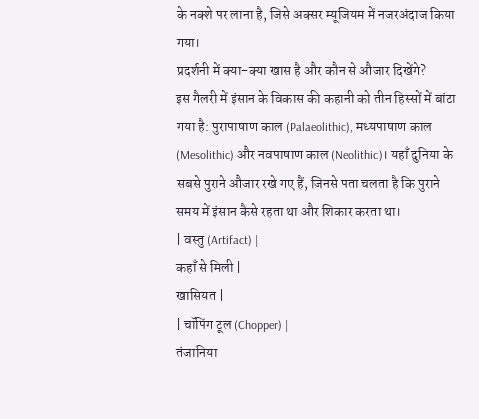के नक्शे पर लाना है, जिसे अक्सर म्यूजियम में नजरअंदाज किया गया।
प्रदर्शनी में क्या-क्या खास है और कौन से औजार दिखेंगे?
इस गैलरी में इंसान के विकास की कहानी को तीन हिस्सों में बांटा गया है: पुरापाषाण काल (Palaeolithic), मध्यपाषाण काल (Mesolithic) और नवपाषाण काल (Neolithic)। यहाँ दुनिया के सबसे पुराने औजार रखे गए हैं, जिनसे पता चलता है कि पुराने समय में इंसान कैसे रहता था और शिकार करता था।
| वस्तु (Artifact) |
कहाँ से मिली |
खासियत |
| चॉपिंग टूल (Chopper) |
तंजानिया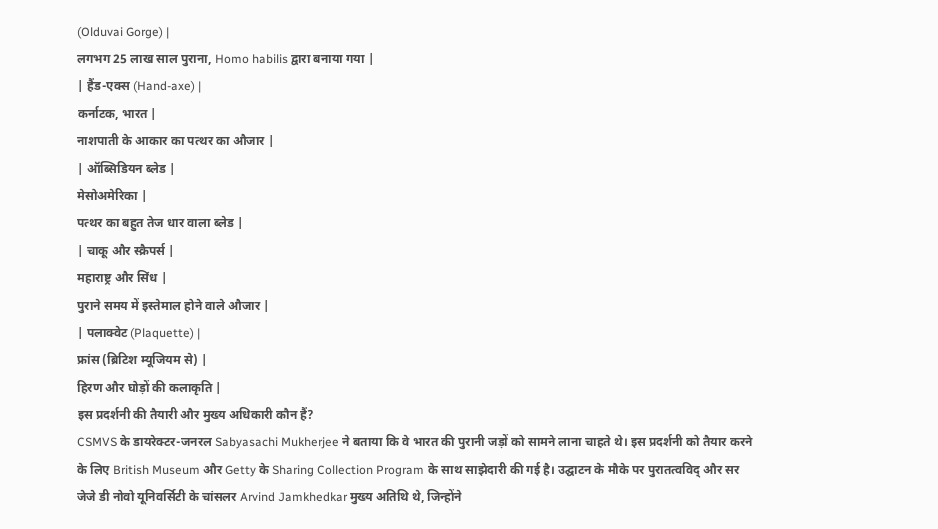(Olduvai Gorge) |
लगभग 25 लाख साल पुराना, Homo habilis द्वारा बनाया गया |
| हैंड-एक्स (Hand-axe) |
कर्नाटक, भारत |
नाशपाती के आकार का पत्थर का औजार |
| ऑब्सिडियन ब्लेड |
मेसोअमेरिका |
पत्थर का बहुत तेज धार वाला ब्लेड |
| चाकू और स्क्रैपर्स |
महाराष्ट्र और सिंध |
पुराने समय में इस्तेमाल होने वाले औजार |
| पलाक्वेट (Plaquette) |
फ्रांस (ब्रिटिश म्यूजियम से) |
हिरण और घोड़ों की कलाकृति |
इस प्रदर्शनी की तैयारी और मुख्य अधिकारी कौन हैं?
CSMVS के डायरेक्टर-जनरल Sabyasachi Mukherjee ने बताया कि वे भारत की पुरानी जड़ों को सामने लाना चाहते थे। इस प्रदर्शनी को तैयार करने के लिए British Museum और Getty के Sharing Collection Program के साथ साझेदारी की गई है। उद्घाटन के मौके पर पुरातत्वविद् और सर जेजे डी नोवो यूनिवर्सिटी के चांसलर Arvind Jamkhedkar मुख्य अतिथि थे, जिन्होंने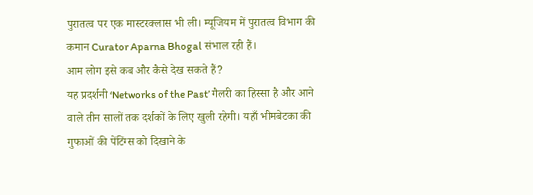पुरातत्व पर एक मास्टरक्लास भी ली। म्यूजियम में पुरातत्व विभाग की कमान Curator Aparna Bhogal संभाल रही हैं।
आम लोग इसे कब और कैसे देख सकते हैं?
यह प्रदर्शनी ‘Networks of the Past’ गैलरी का हिस्सा है और आने वाले तीन सालों तक दर्शकों के लिए खुली रहेगी। यहाँ भीमबेटका की गुफाओं की पेंटिंग्स को दिखाने के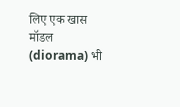लिए एक खास मॉडल (diorama) भी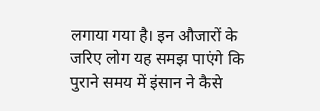लगाया गया है। इन औजारों के जरिए लोग यह समझ पाएंगे कि पुराने समय में इंसान ने कैसे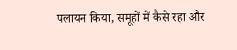पलायन किया, समूहों में कैसे रहा और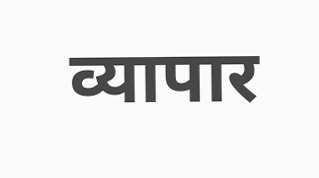व्यापार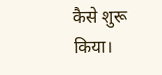कैसे शुरू किया।